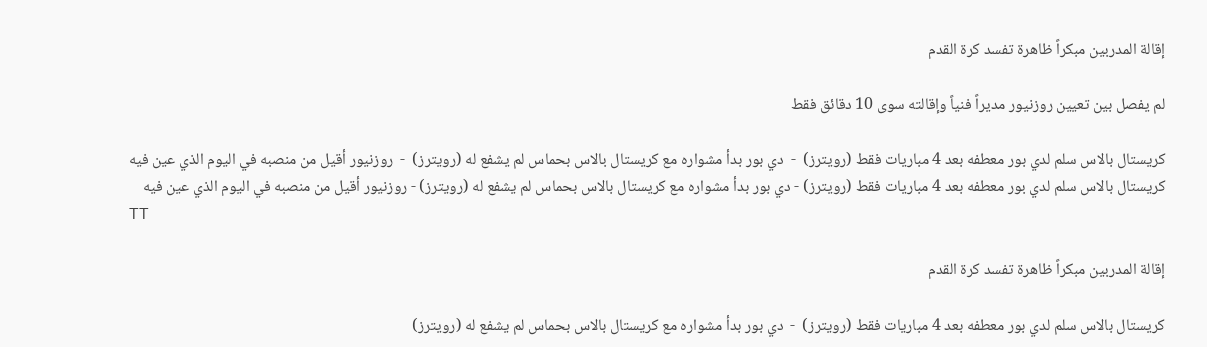إقالة المدربين مبكراً ظاهرة تفسد كرة القدم

لم يفصل بين تعيين روزنيور مديراً فنياً وإقالته سوى 10 دقائق فقط

كريستال بالاس سلم لدي بور معطفه بعد 4 مباريات فقط (رويترز)  -  دي بور بدأ مشواره مع كريستال بالاس بحماس لم يشفع له (رويترز)  -  روزنيور أقيل من منصبه في اليوم الذي عين فيه
كريستال بالاس سلم لدي بور معطفه بعد 4 مباريات فقط (رويترز) - دي بور بدأ مشواره مع كريستال بالاس بحماس لم يشفع له (رويترز) - روزنيور أقيل من منصبه في اليوم الذي عين فيه
TT

إقالة المدربين مبكراً ظاهرة تفسد كرة القدم

كريستال بالاس سلم لدي بور معطفه بعد 4 مباريات فقط (رويترز)  -  دي بور بدأ مشواره مع كريستال بالاس بحماس لم يشفع له (رويترز)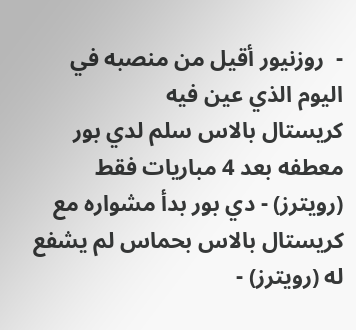-  روزنيور أقيل من منصبه في اليوم الذي عين فيه
كريستال بالاس سلم لدي بور معطفه بعد 4 مباريات فقط (رويترز) - دي بور بدأ مشواره مع كريستال بالاس بحماس لم يشفع له (رويترز) -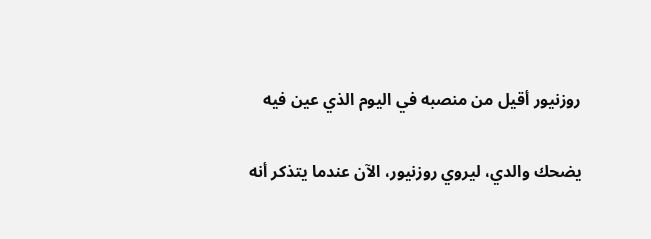روزنيور أقيل من منصبه في اليوم الذي عين فيه

يضحك والدي، ليروي روزنيور، الآن عندما يتذكر أنه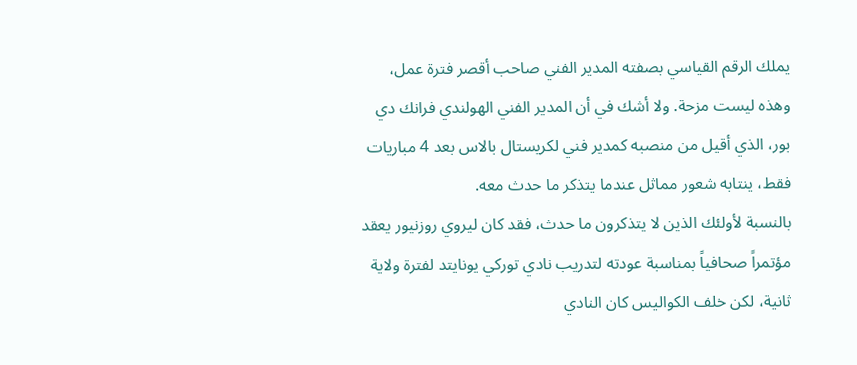يملك الرقم القياسي بصفته المدير الفني صاحب أقصر فترة عمل، وهذه ليست مزحة. ولا أشك في أن المدير الفني الهولندي فرانك دي بور، الذي أقيل من منصبه كمدير فني لكريستال بالاس بعد 4 مباريات فقط، ينتابه شعور مماثل عندما يتذكر ما حدث معه.
بالنسبة لأولئك الذين لا يتذكرون ما حدث، فقد كان ليروي روزنيور يعقد مؤتمراً صحافياً بمناسبة عودته لتدريب نادي توركي يونايتد لفترة ولاية ثانية، لكن خلف الكواليس كان النادي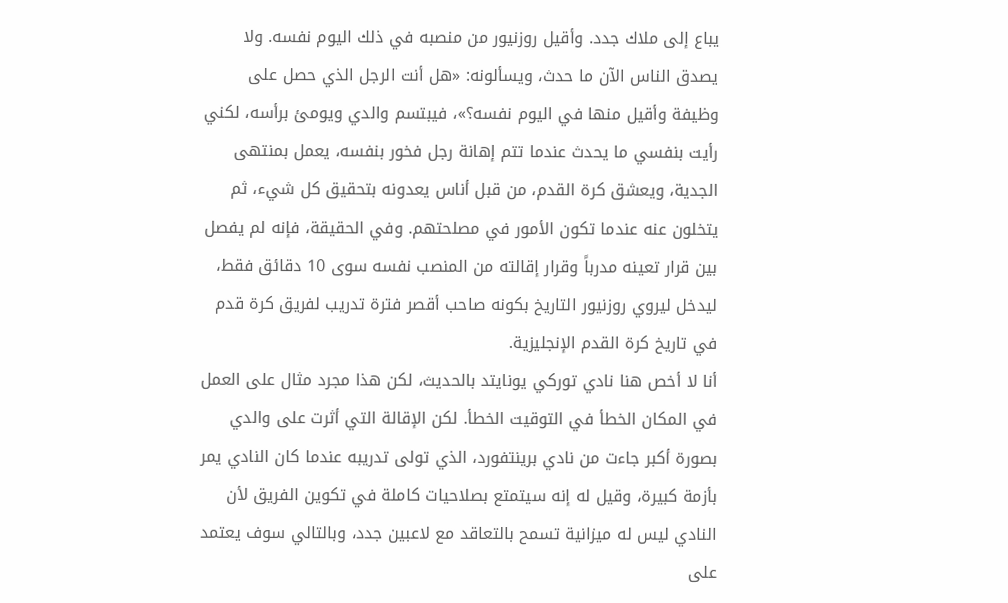يباع إلى ملاك جدد. وأقيل روزنيور من منصبه في ذلك اليوم نفسه. ولا يصدق الناس الآن ما حدث، ويسألونه: «هل أنت الرجل الذي حصل على وظيفة وأقيل منها في اليوم نفسه؟»، فيبتسم والدي ويومئ برأسه، لكني رأيت بنفسي ما يحدث عندما تتم إهانة رجل فخور بنفسه، يعمل بمنتهى الجدية، ويعشق كرة القدم، من قبل أناس يعدونه بتحقيق كل شيء، ثم يتخلون عنه عندما تكون الأمور في مصلحتهم. وفي الحقيقة، فإنه لم يفصل بين قرار تعينه مدرباً وقرار إقالته من المنصب نفسه سوى 10 دقائق فقط، ليدخل ليروي روزنيور التاريخ بكونه صاحب أقصر فترة تدريب لفريق كرة قدم في تاريخ كرة القدم الإنجليزية.
أنا لا أخص هنا نادي توركي يونايتد بالحديث، لكن هذا مجرد مثال على العمل في المكان الخطأ في التوقيت الخطأ. لكن الإقالة التي أثرت على والدي بصورة أكبر جاءت من نادي برينتفورد، الذي تولى تدريبه عندما كان النادي يمر بأزمة كبيرة، وقيل له إنه سيتمتع بصلاحيات كاملة في تكوين الفريق لأن النادي ليس له ميزانية تسمح بالتعاقد مع لاعبين جدد، وبالتالي سوف يعتمد على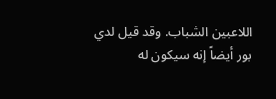اللاعبين الشباب. وقد قيل لدي بور أيضاً إنه سيكون له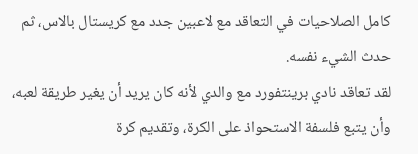كامل الصلاحيات في التعاقد مع لاعبين جدد مع كريستال بالاس، ثم حدث الشيء نفسه.
لقد تعاقد نادي برينتفورد مع والدي لأنه كان يريد أن يغير طريقة لعبه، وأن يتبع فلسفة الاستحواذ على الكرة، وتقديم كرة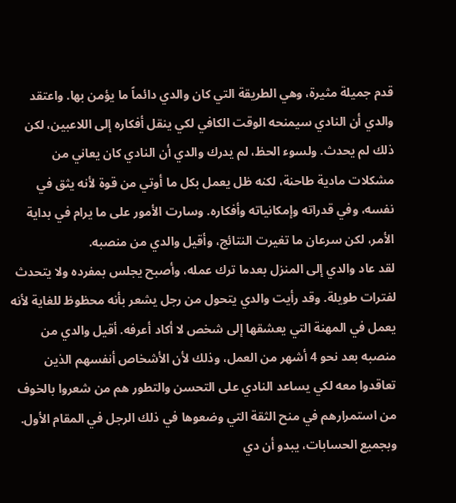قدم جميلة مثيرة، وهي الطريقة التي كان والدي دائماً ما يؤمن بها. واعتقد والدي أن النادي سيمنحه الوقت الكافي لكي ينقل أفكاره إلى اللاعبين، لكن ذلك لم يحدث. ولسوء الحظ، لم يدرك والدي أن النادي كان يعاني من مشكلات مادية طاحنة، لكنه ظل يعمل بكل ما أوتي من قوة لأنه يثق في نفسه، وفي قدراته وإمكانياته وأفكاره. وسارت الأمور على ما يرام في بداية الأمر، لكن سرعان ما تغيرت النتائج، وأقيل والدي من منصبه.
لقد عاد والدي إلى المنزل بعدما ترك عمله، وأصبح يجلس بمفرده ولا يتحدث لفترات طويلة. وقد رأيت والدي يتحول من رجل يشعر بأنه محظوظ للغاية لأنه يعمل في المهنة التي يعشقها إلى شخص لا أكاد أعرفه. أقيل والدي من منصبه بعد نحو 4 أشهر من العمل، وذلك لأن الأشخاص أنفسهم الذين تعاقدوا معه لكي يساعد النادي على التحسن والتطور هم من شعروا بالخوف من استمرارهم في منح الثقة التي وضعوها في ذلك الرجل في المقام الأول. وبجميع الحسابات، يبدو أن دي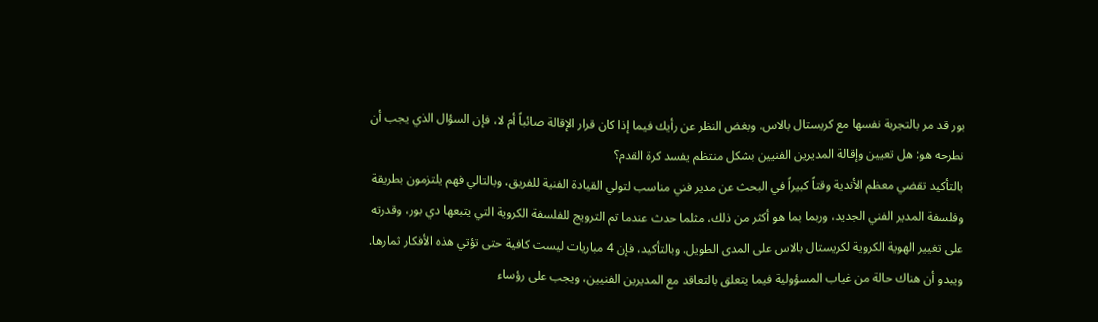بور قد مر بالتجربة نفسها مع كريستال بالاس. وبغض النظر عن رأيك فيما إذا كان قرار الإقالة صائباً أم لا، فإن السؤال الذي يجب أن نطرحه هو: هل تعيين وإقالة المديرين الفنيين بشكل منتظم يفسد كرة القدم؟
بالتأكيد تقضي معظم الأندية وقتاً كبيراً في البحث عن مدير فني مناسب لتولي القيادة الفنية للفريق، وبالتالي فهم يلتزمون بطريقة وفلسفة المدير الفني الجديد، وربما بما هو أكثر من ذلك، مثلما حدث عندما تم الترويج للفلسفة الكروية التي يتبعها دي بور، وقدرته على تغيير الهوية الكروية لكريستال بالاس على المدى الطويل. وبالتأكيد، فإن 4 مباريات ليست كافية حتى تؤتي هذه الأفكار ثمارها. ويبدو أن هناك حالة من غياب المسؤولية فيما يتعلق بالتعاقد مع المديرين الفنيين، ويجب على رؤساء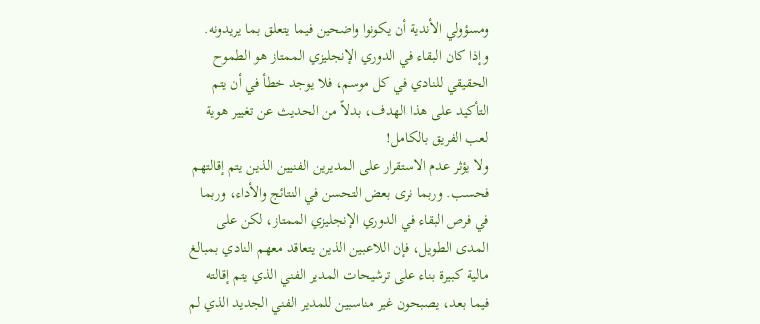ومسؤولي الأندية أن يكونوا واضحين فيما يتعلق بما يريدونه. وإذا كان البقاء في الدوري الإنجليزي الممتاز هو الطموح الحقيقي للنادي في كل موسم، فلا يوجد خطأ في أن يتم التأكيد على هذا الهدف، بدلاً من الحديث عن تغيير هوية لعب الفريق بالكامل!
ولا يؤثر عدم الاستقرار على المديرين الفنيين الذين يتم إقالتهم فحسب. وربما نرى بعض التحسن في النتائج والأداء، وربما في فرص البقاء في الدوري الإنجليزي الممتاز، لكن على المدى الطويل، فإن اللاعبين الذين يتعاقد معهم النادي بمبالغ مالية كبيرة بناء على ترشيحات المدير الفني الذي يتم إقالته فيما بعد، يصبحون غير مناسبين للمدير الفني الجديد الذي لم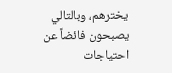يخترهم، وبالتالي يصبحون فائضاً عن احتياجات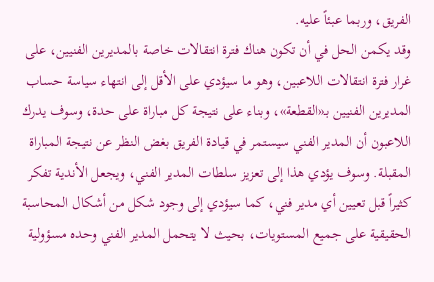الفريق، وربما عبئاً عليه.
وقد يكمن الحل في أن تكون هناك فترة انتقالات خاصة بالمديرين الفنيين، على غرار فترة انتقالات اللاعبين، وهو ما سيؤدي على الأقل إلى انتهاء سياسة حساب المديرين الفنيين بـ«القطعة»، وبناء على نتيجة كل مباراة على حدة، وسوف يدرك اللاعبون أن المدير الفني سيستمر في قيادة الفريق بغض النظر عن نتيجة المباراة المقبلة. وسوف يؤدي هذا إلى تعزيز سلطات المدير الفني، ويجعل الأندية تفكر كثيراً قبل تعيين أي مدير فني، كما سيؤدي إلى وجود شكل من أشكال المحاسبة الحقيقية على جميع المستويات، بحيث لا يتحمل المدير الفني وحده مسؤولية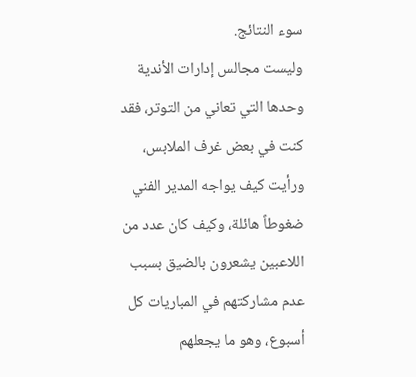سوء النتائج.
وليست مجالس إدارات الأندية وحدها التي تعاني من التوتر، فقد كنت في بعض غرف الملابس، ورأيت كيف يواجه المدير الفني ضغوطاً هائلة، وكيف كان عدد من اللاعبين يشعرون بالضيق بسبب عدم مشاركتهم في المباريات كل أسبوع، وهو ما يجعلهم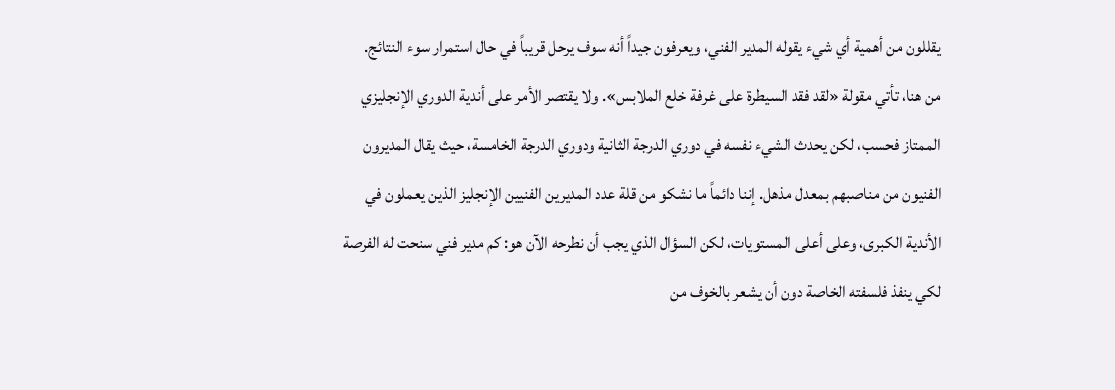يقللون من أهمية أي شيء يقوله المدير الفني، ويعرفون جيداً أنه سوف يرحل قريباً في حال استمرار سوء النتائج.
من هنا، تأتي مقولة «لقد فقد السيطرة على غرفة خلع الملابس». ولا يقتصر الأمر على أندية الدوري الإنجليزي الممتاز فحسب، لكن يحدث الشيء نفسه في دوري الدرجة الثانية ودوري الدرجة الخامسة، حيث يقال المديرون الفنيون من مناصبهم بمعدل مذهل. إننا دائماً ما نشكو من قلة عدد المديرين الفنيين الإنجليز الذين يعملون في الأندية الكبرى، وعلى أعلى المستويات، لكن السؤال الذي يجب أن نطرحه الآن هو: كم مدير فني سنحت له الفرصة لكي ينفذ فلسفته الخاصة دون أن يشعر بالخوف من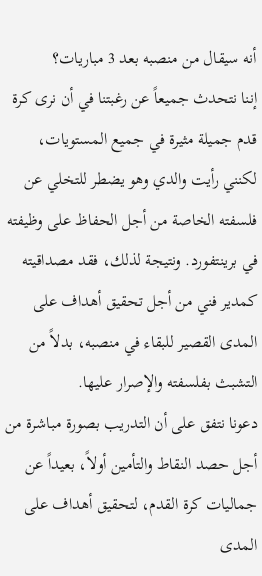أنه سيقال من منصبه بعد 3 مباريات؟
إننا نتحدث جميعاً عن رغبتنا في أن نرى كرة قدم جميلة مثيرة في جميع المستويات، لكنني رأيت والدي وهو يضطر للتخلي عن فلسفته الخاصة من أجل الحفاظ على وظيفته في برينتفورد. ونتيجة لذلك، فقد مصداقيته كمدير فني من أجل تحقيق أهداف على المدى القصير للبقاء في منصبه، بدلاً من التشبث بفلسفته والإصرار عليها.
دعونا نتفق على أن التدريب بصورة مباشرة من أجل حصد النقاط والتأمين أولاً، بعيداً عن جماليات كرة القدم، لتحقيق أهداف على المدى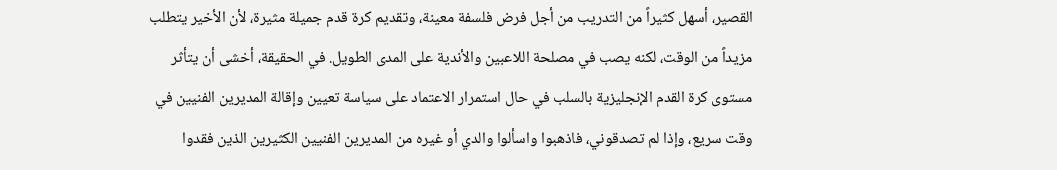القصير، أسهل كثيراً من التدريب من أجل فرض فلسفة معينة، وتقديم كرة قدم جميلة مثيرة، لأن الأخير يتطلب مزيداً من الوقت، لكنه يصب في مصلحة اللاعبين والأندية على المدى الطويل. في الحقيقة، أخشى أن يتأثر مستوى كرة القدم الإنجليزية بالسلب في حال استمرار الاعتماد على سياسة تعيين وإقالة المديرين الفنيين في وقت سريع، وإذا لم تصدقوني، فاذهبوا واسألوا والدي أو غيره من المديرين الفنيين الكثيرين الذين فقدوا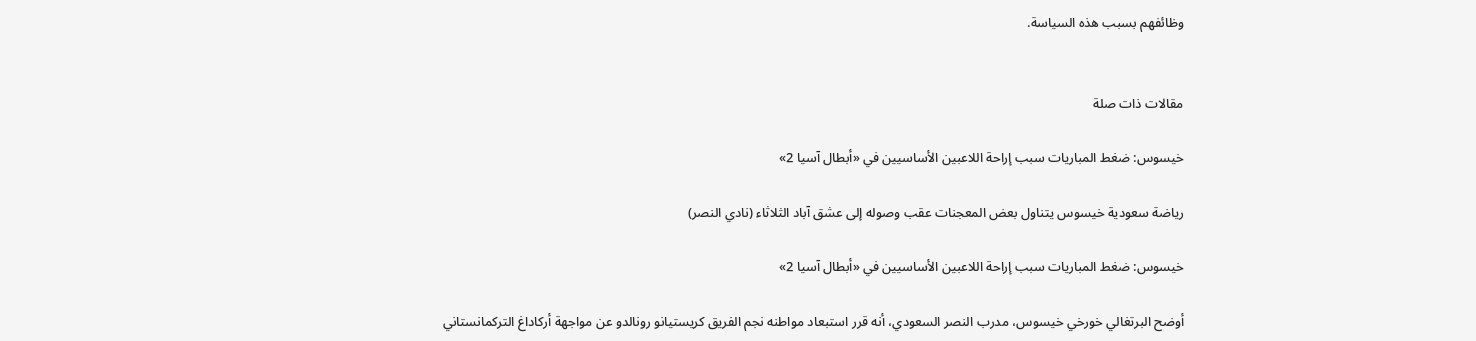وظائفهم بسبب هذه السياسة.


مقالات ذات صلة

خيسوس: ضغط المباريات سبب إراحة اللاعبين الأساسيين في «أبطال آسيا 2»

رياضة سعودية خيسوس يتناول بعض المعجنات عقب وصوله إلى عشق آباد الثلاثاء (نادي النصر)

خيسوس: ضغط المباريات سبب إراحة اللاعبين الأساسيين في «أبطال آسيا 2»

أوضح البرتغالي خورخي خيسوس، مدرب النصر السعودي، أنه قرر استبعاد مواطنه نجم الفريق كريستيانو رونالدو عن مواجهة أركاداغ التركمانستاني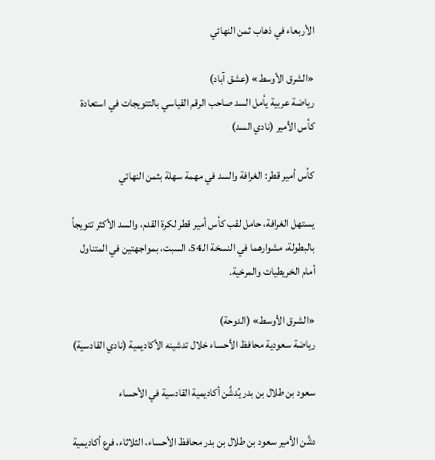الأربعاء في ذهاب ثمن النهائي

«الشرق الأوسط» (عشق آباد)
رياضة عربية يأمل السد صاحب الرقم القياسي بالتتويجات في استعادة كأس الأمير (نادي السد)

كأس أمير قطر: الغرافة والسد في مهمة سهلة بثمن النهائي

يستهل الغرافة، حامل لقب كأس أمير قطر لكرة القدم، والسد الأكثر تتويجاً بالبطولة، مشوارهما في النسخة الـ54، السبت، بمواجهتين في المتناول أمام الخريطيات والمرخية.

«الشرق الأوسط» (الدوحة)
رياضة سعودية محافظ الأحساء خلال تدشينه الأكاديمية (نادي القادسية)

سعود بن طلال بن بدر يُدشِّن أكاديمية القادسية في الأحساء

دشَّن الأمير سعود بن طلال بن بدر محافظ الأحساء، الثلاثاء، فرع أكاديمية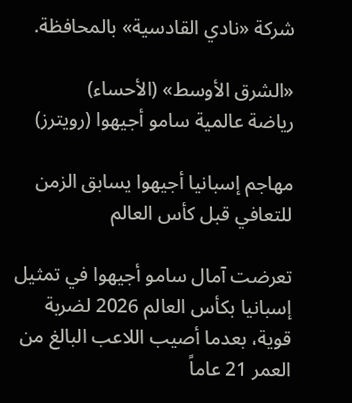شركة «نادي القادسية» بالمحافظة.

«الشرق الأوسط» (الأحساء)
رياضة عالمية سامو أجيهوا (رويترز)

مهاجم إسبانيا أجيهوا يسابق الزمن للتعافي قبل كأس العالم

تعرضت آمال سامو أجيهوا في تمثيل إسبانيا بكأس العالم 2026 لضربة قوية، بعدما أصيب اللاعب البالغ من العمر 21 عاماً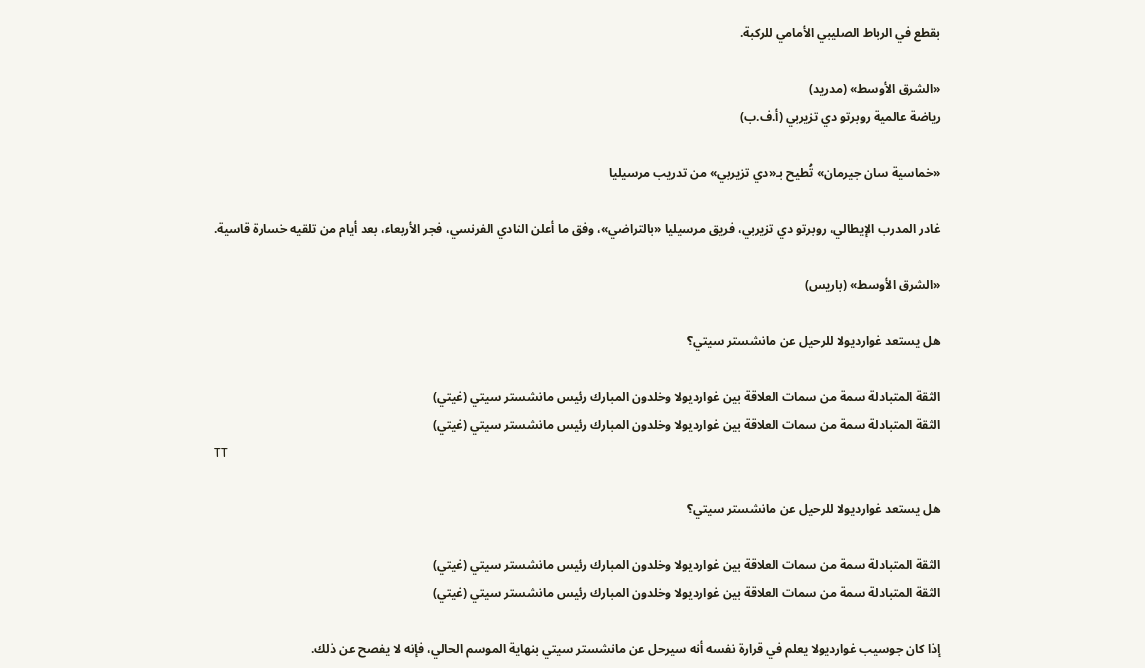بقطع في الرباط الصليبي الأمامي للركبة.

«الشرق الأوسط» (مدريد)
رياضة عالمية روبرتو دي تزيربي (أ.ف.ب)

«خماسية سان جيرمان» تُطيح بـ«دي تزيربي» من تدريب مرسيليا

غادر المدرب الإيطالي، روبرتو دي تزيربي، فريق مرسيليا «بالتراضي»، وفق ما أعلن النادي الفرنسي، فجر الأربعاء، بعد أيام من تلقيه خسارة قاسية.

«الشرق الأوسط» (باريس)

هل يستعد غوارديولا للرحيل عن مانشستر سيتي؟

الثقة المتبادلة سمة من سمات العلاقة بين غوارديولا وخلدون المبارك رئيس مانشستر سيتي (غيتي)
الثقة المتبادلة سمة من سمات العلاقة بين غوارديولا وخلدون المبارك رئيس مانشستر سيتي (غيتي)
TT

هل يستعد غوارديولا للرحيل عن مانشستر سيتي؟

الثقة المتبادلة سمة من سمات العلاقة بين غوارديولا وخلدون المبارك رئيس مانشستر سيتي (غيتي)
الثقة المتبادلة سمة من سمات العلاقة بين غوارديولا وخلدون المبارك رئيس مانشستر سيتي (غيتي)

إذا كان جوسيب غوارديولا يعلم في قرارة نفسه أنه سيرحل عن مانشستر سيتي بنهاية الموسم الحالي، فإنه لا يفصح عن ذلك.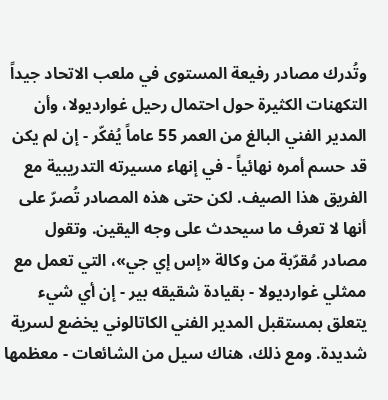وتُدرك مصادر رفيعة المستوى في ملعب الاتحاد جيداً التكهنات الكثيرة حول احتمال رحيل غوارديولا، وأن المدير الفني البالغ من العمر 55 عاماً يُفكّر - إن لم يكن قد حسم أمره نهائياً - في إنهاء مسيرته التدريبية مع الفريق هذا الصيف. لكن حتى هذه المصادر تُصرّ على أنها لا تعرف ما سيحدث على وجه اليقين. وتقول مصادر مُقرّبة من وكالة «إس إي جي»، التي تعمل مع ممثلي غوارديولا - بقيادة شقيقه بير - إن أي شيء يتعلق بمستقبل المدير الفني الكاتالوني يخضع لسرية شديدة. ومع ذلك، هناك سيل من الشائعات - معظمها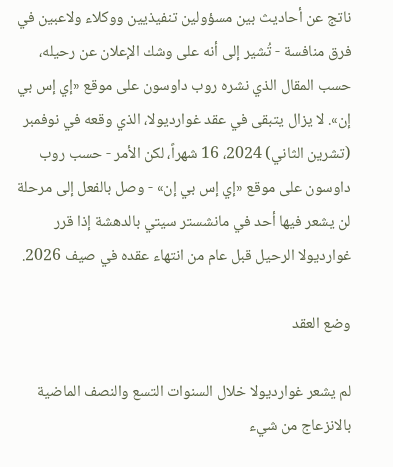ناتج عن أحاديث بين مسؤولين تنفيذيين ووكلاء ولاعبين في فرق منافسة - تُشير إلى أنه على وشك الإعلان عن رحيله، حسب المقال الذي نشره روب داوسون على موقع «إي إس بي إن». لا يزال يتبقى في عقد غوارديولا، الذي وقعه في نوفمبر (تشرين الثاني) 2024، 16 شهراً، لكن الأمر - حسب روب داوسون على موقع «إي إس بي إن» - وصل بالفعل إلى مرحلة لن يشعر فيها أحد في مانشستر سيتي بالدهشة إذا قرر غوارديولا الرحيل قبل عام من انتهاء عقده في صيف 2026.

وضع العقد

لم يشعر غوارديولا خلال السنوات التسع والنصف الماضية بالانزعاج من شيء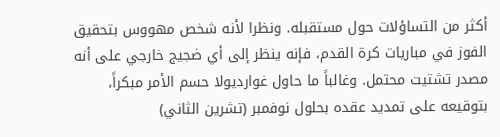أكثر من التساؤلات حول مستقبله. ونظرا لأنه شخص مهووس بتحقيق الفوز في مباريات كرة القدم، فإنه ينظر إلى أي ضجيج خارجي على أنه مصدر تشتيت محتمل. وغالباً ما حاول غوارديولا حسم الأمر مبكراً، بتوقيعه على تمديد عقده بحلول نوفمبر (تشرين الثاني)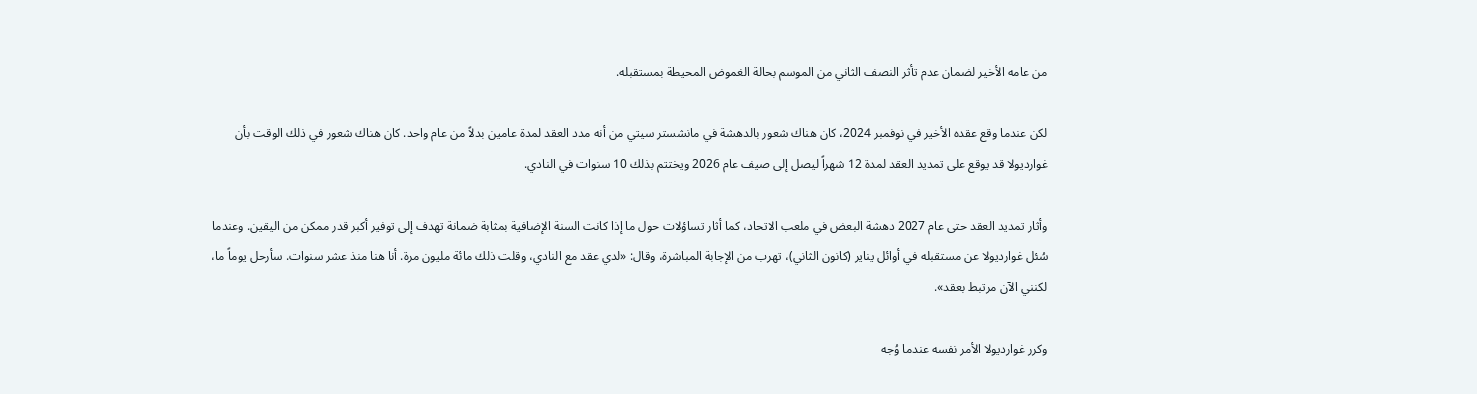من عامه الأخير لضمان عدم تأثر النصف الثاني من الموسم بحالة الغموض المحيطة بمستقبله.

لكن عندما وقع عقده الأخير في نوفمبر 2024، كان هناك شعور بالدهشة في مانشستر سيتي من أنه مدد العقد لمدة عامين بدلاً من عام واحد. كان هناك شعور في ذلك الوقت بأن غوارديولا قد يوقع على تمديد العقد لمدة 12 شهراً ليصل إلى صيف عام 2026 ويختتم بذلك 10 سنوات في النادي.

وأثار تمديد العقد حتى عام 2027 دهشة البعض في ملعب الاتحاد، كما أثار تساؤلات حول ما إذا كانت السنة الإضافية بمثابة ضمانة تهدف إلى توفير أكبر قدر ممكن من اليقين. وعندما سُئل غوارديولا عن مستقبله في أوائل يناير (كانون الثاني)، تهرب من الإجابة المباشرة، وقال: «لدي عقد مع النادي، وقلت ذلك مائة مليون مرة. أنا هنا منذ عشر سنوات. سأرحل يوماً ما، لكنني الآن مرتبط بعقد».

وكرر غوارديولا الأمر نفسه عندما وُجه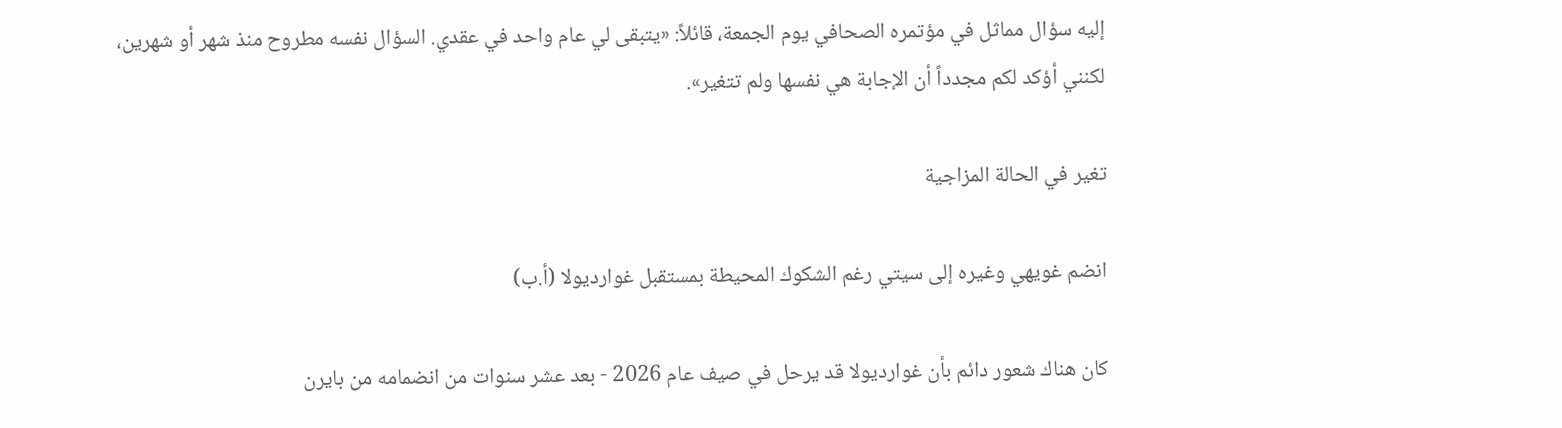إليه سؤال مماثل في مؤتمره الصحافي يوم الجمعة، قائلاً: «يتبقى لي عام واحد في عقدي. السؤال نفسه مطروح منذ شهر أو شهرين، لكنني أؤكد لكم مجدداً أن الإجابة هي نفسها ولم تتغير».

تغير في الحالة المزاجية

انضم غويهي وغيره إلى سيتي رغم الشكوك المحيطة بمستقبل غوارديولا (أ.ب)

كان هناك شعور دائم بأن غوارديولا قد يرحل في صيف عام 2026 - بعد عشر سنوات من انضمامه من بايرن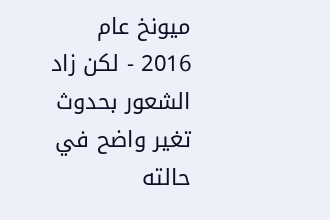ميونخ عام 2016 - لكن زاد الشعور بحدوث تغير واضح في حالته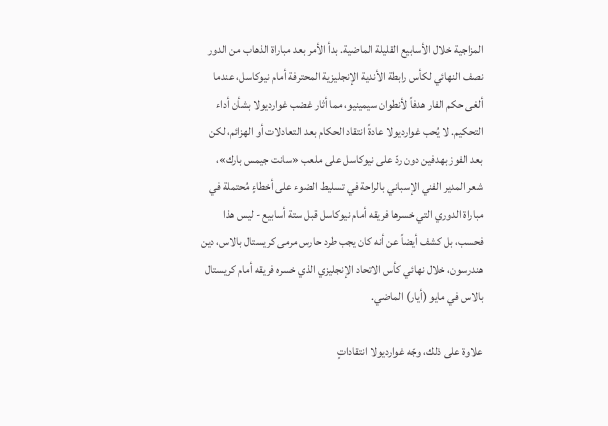المزاجية خلال الأسابيع القليلة الماضية. بدأ الأمر بعد مباراة الذهاب من الدور نصف النهائي لكأس رابطة الأندية الإنجليزية المحترفة أمام نيوكاسل، عندما ألغى حكم الفار هدفاً لأنطوان سيمينيو، مما أثار غضب غوارديولا بشأن أداء التحكيم. لا يُحب غوارديولا عادةً انتقاد الحكام بعد التعادلات أو الهزائم، لكن بعد الفوز بهدفين دون ردّ على نيوكاسل على ملعب «سانت جيمس بارك»، شعر المدير الفني الإسباني بالراحة في تسليط الضوء على أخطاءٍ مُحتملة في مباراة الدوري التي خسرها فريقه أمام نيوكاسل قبل ستة أسابيع - ليس هذا فحسب، بل كشف أيضاً عن أنه كان يجب طرد حارس مرمى كريستال بالاس، دين هندرسون، خلال نهائي كأس الاتحاد الإنجليزي الذي خسره فريقه أمام كريستال بالاس في مايو (أيار) الماضي.

علاوة على ذلك، وجّه غوارديولا انتقاداتٍ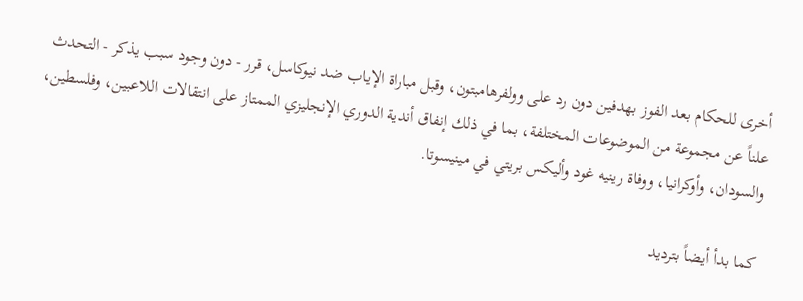أخرى للحكام بعد الفوز بهدفين دون رد على وولفرهامبتون، وقبل مباراة الإياب ضد نيوكاسل، قرر - دون وجود سبب يذكر - التحدث علناً عن مجموعة من الموضوعات المختلفة، بما في ذلك إنفاق أندية الدوري الإنجليزي الممتاز على انتقالات اللاعبين، وفلسطين، والسودان، وأوكرانيا، ووفاة رينيه غود وأليكس بريتي في مينيسوتا.

كما بدأ أيضاً بترديد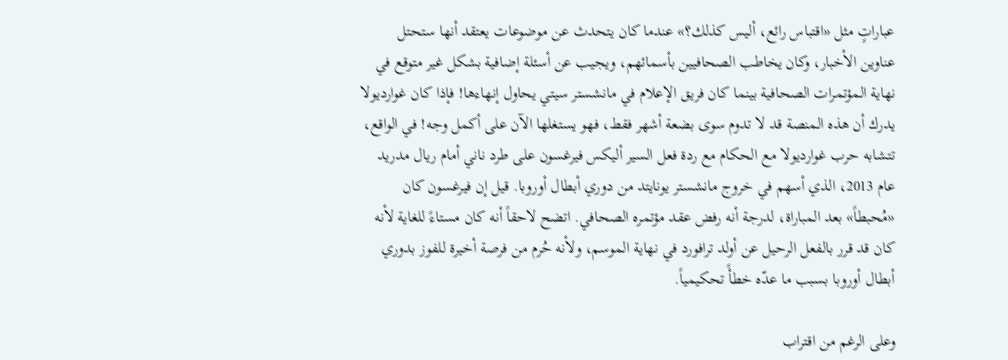عباراتٍ مثل «اقتباس رائع، أليس كذلك؟» عندما كان يتحدث عن موضوعات يعتقد أنها ستحتل عناوين الأخبار، وكان يخاطب الصحافيين بأسمائهم، ويجيب عن أسئلة إضافية بشكل غير متوقع في نهاية المؤتمرات الصحافية بينما كان فريق الإعلام في مانشستر سيتي يحاول إنهاءها! فإذا كان غوارديولا يدرك أن هذه المنصة قد لا تدوم سوى بضعة أشهر فقط، فهو يستغلها الآن على أكمل وجه! في الواقع، تتشابه حرب غوارديولا مع الحكام مع ردة فعل السير أليكس فيرغسون على طرد ناني أمام ريال مدريد عام 2013، الذي أسهم في خروج مانشستر يونايتد من دوري أبطال أوروبا. قيل إن فيرغسون كان «مُحبطاً» بعد المباراة، لدرجة أنه رفض عقد مؤتمره الصحافي. اتضح لاحقاً أنه كان مستاءً للغاية لأنه كان قد قرر بالفعل الرحيل عن أولد ترافورد في نهاية الموسم، ولأنه حُرم من فرصة أخيرة للفوز بدوري أبطال أوروبا بسبب ما عدّه خطأً تحكيمياً.

وعلى الرغم من اقتراب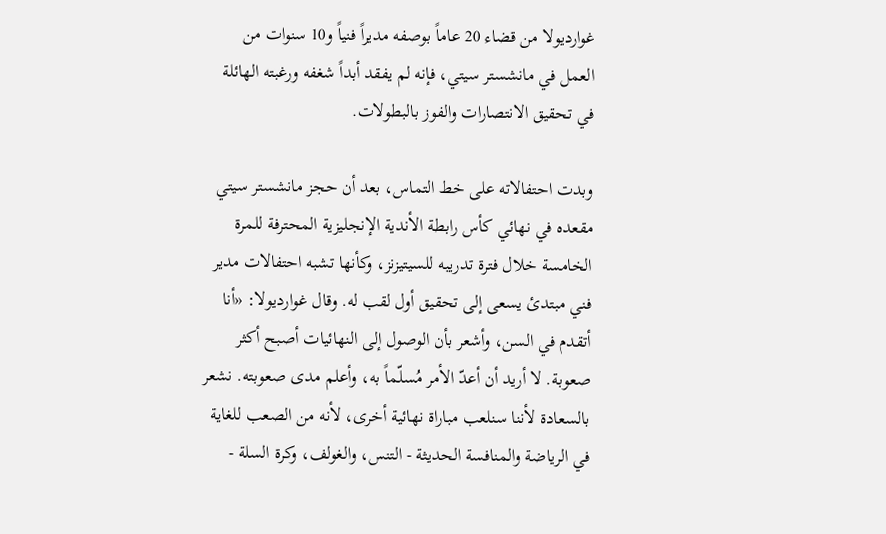غوارديولا من قضاء 20 عاماً بوصفه مديراً فنياً و10 سنوات من العمل في مانشستر سيتي، فإنه لم يفقد أبداً شغفه ورغبته الهائلة في تحقيق الانتصارات والفوز بالبطولات.

وبدت احتفالاته على خط التماس، بعد أن حجز مانشستر سيتي مقعده في نهائي كأس رابطة الأندية الإنجليزية المحترفة للمرة الخامسة خلال فترة تدريبه للسيتيزنز، وكأنها تشبه احتفالات مدير فني مبتدئ يسعى إلى تحقيق أول لقب له. وقال غوارديولا: «أنا أتقدم في السن، وأشعر بأن الوصول إلى النهائيات أصبح أكثر صعوبة. لا أريد أن أعدّ الأمر مُسلّماً به، وأعلم مدى صعوبته. نشعر بالسعادة لأننا سنلعب مباراة نهائية أخرى، لأنه من الصعب للغاية في الرياضة والمنافسة الحديثة - التنس، والغولف، وكرة السلة -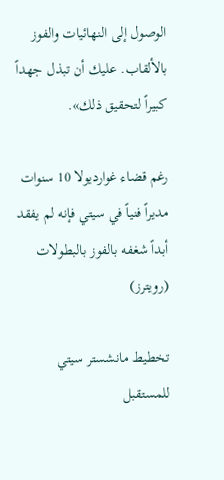الوصول إلى النهائيات والفوز بالألقاب. عليك أن تبذل جهداً كبيراً لتحقيق ذلك».

رغم قضاء غوارديولا 10 سنوات مديراً فنياً في سيتي فإنه لم يفقد أبداً شغفه بالفوز بالبطولات (رويترز)

تخطيط مانشستر سيتي للمستقبل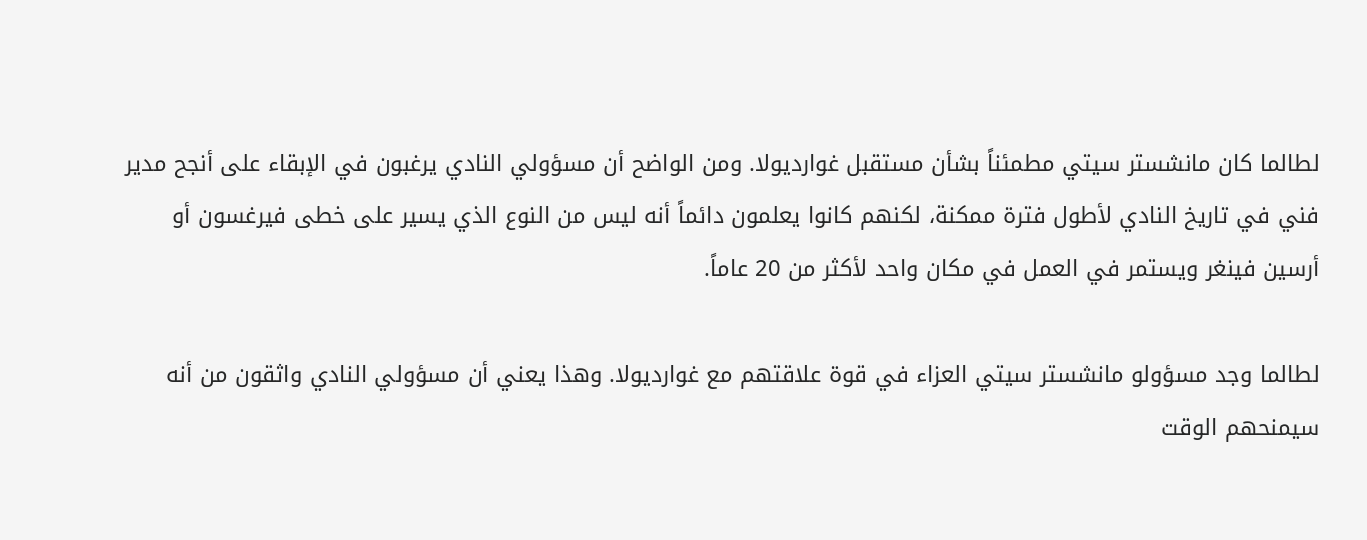لطالما كان مانشستر سيتي مطمئناً بشأن مستقبل غوارديولا. ومن الواضح أن مسؤولي النادي يرغبون في الإبقاء على أنجح مدير فني في تاريخ النادي لأطول فترة ممكنة، لكنهم كانوا يعلمون دائماً أنه ليس من النوع الذي يسير على خطى فيرغسون أو أرسين فينغر ويستمر في العمل في مكان واحد لأكثر من 20 عاماً.

لطالما وجد مسؤولو مانشستر سيتي العزاء في قوة علاقتهم مع غوارديولا. وهذا يعني أن مسؤولي النادي واثقون من أنه سيمنحهم الوقت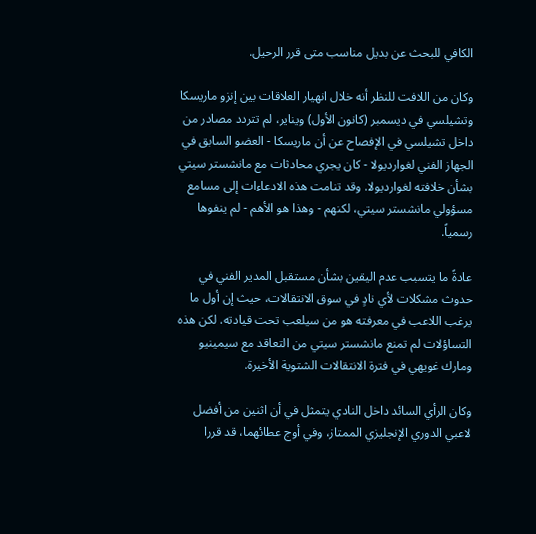الكافي للبحث عن بديل مناسب متى قرر الرحيل.

وكان من اللافت للنظر أنه خلال انهيار العلاقات بين إنزو ماريسكا وتشيلسي في ديسمبر (كانون الأول) ويناير، لم تتردد مصادر من داخل تشيلسي في الإفصاح عن أن ماريسكا - العضو السابق في الجهاز الفني لغوارديولا - كان يجري محادثات مع مانشستر سيتي بشأن خلافته لغوارديولا. وقد تنامت هذه الادعاءات إلى مسامع مسؤولي مانشستر سيتي، لكنهم - وهذا هو الأهم - لم ينفوها رسمياً.

عادةً ما يتسبب عدم اليقين بشأن مستقبل المدير الفني في حدوث مشكلات لأي نادٍ في سوق الانتقالات، حيث إن أول ما يرغب اللاعب في معرفته هو من سيلعب تحت قيادته. لكن هذه التساؤلات لم تمنع مانشستر سيتي من التعاقد مع سيمينيو ومارك غويهي في فترة الانتقالات الشتوية الأخيرة.

وكان الرأي السائد داخل النادي يتمثل في أن اثنين من أفضل لاعبي الدوري الإنجليزي الممتاز، وفي أوج عطائهما، قد قررا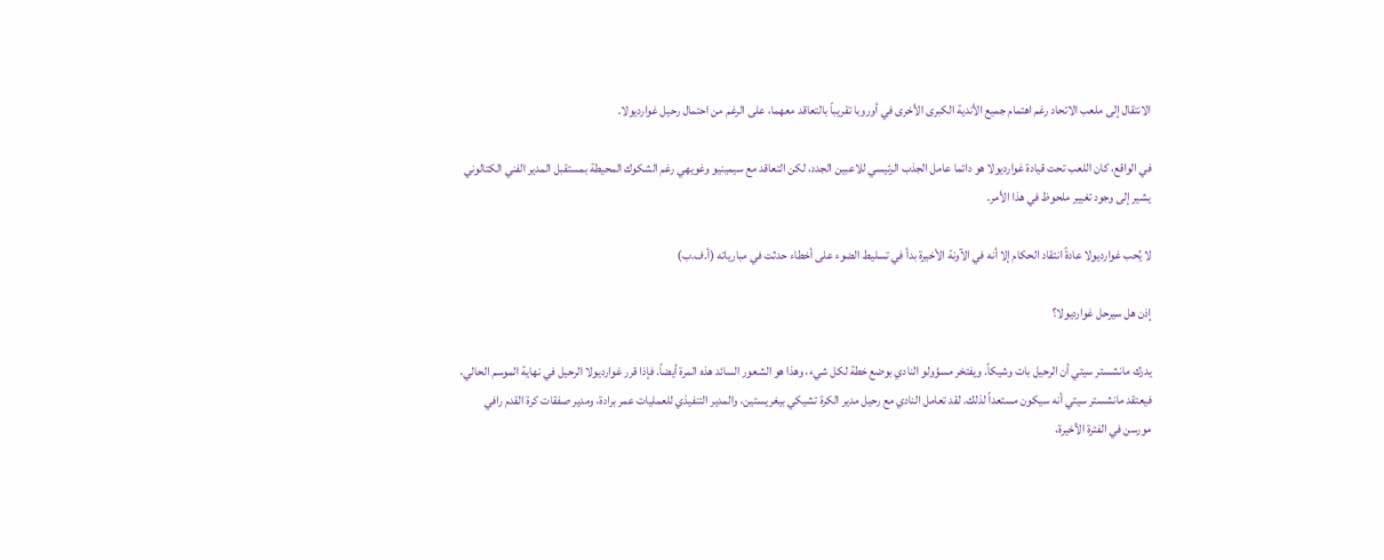الانتقال إلى ملعب الاتحاد رغم اهتمام جميع الأندية الكبرى الأخرى في أوروبا تقريباً بالتعاقد معهما، على الرغم من احتمال رحيل غوارديولا.

في الواقع، كان اللعب تحت قيادة غوارديولا هو دائما عامل الجذب الرئيسي للاعبين الجدد، لكن التعاقد مع سيمينيو وغويهي رغم الشكوك المحيطة بمستقبل المدير الفني الكتالوني يشير إلى وجود تغيير ملحوظ في هذا الأمر.

لا يُحب غوارديولا عادةً انتقاد الحكام إلا أنه في الآونة الأخيرة بدأ في تسليط الضوء على أخطاء حدثت في مبارياته (أ.ف.ب)

إذن هل سيرحل غوارديولا؟

يدرك مانشستر سيتي أن الرحيل بات وشيكاً. ويفتخر مسؤولو النادي بوضع خطة لكل شيء، وهذا هو الشعور السائد هذه المرة أيضاً. فإذا قرر غوارديولا الرحيل في نهاية الموسم الحالي، فيعتقد مانشستر سيتي أنه سيكون مستعداً لذلك. لقد تعامل النادي مع رحيل مدير الكرة تشيكي بيغريستين، والمدير التنفيذي للعمليات عمر برادة، ومدير صفقات كرة القدم رافي مورسن في الفترة الأخيرة،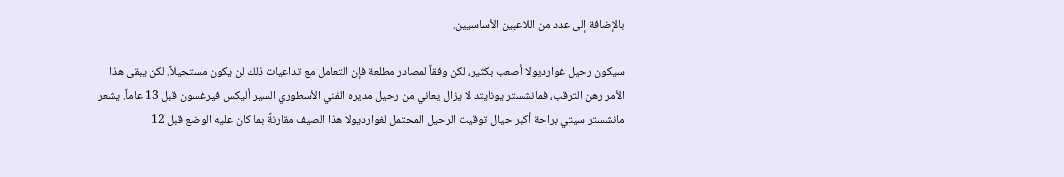بالإضافة إلى عدد من اللاعبين الأساسيين.

سيكون رحيل غوارديولا أصعب بكثير، لكن وفقاً لمصادر مطلعة فإن التعامل مع تداعيات ذلك لن يكون مستحيلاً. لكن يبقى هذا الأمر رهن الترقب، فمانشستر يونايتد لا يزال يعاني من رحيل مديره الفني الأسطوري السير أليكس فيرغسون قبل 13 عاماً. يشعر مانشستر سيتي براحة أكبر حيال توقيت الرحيل المحتمل لغوارديولا هذا الصيف مقارنةً بما كان عليه الوضع قبل 12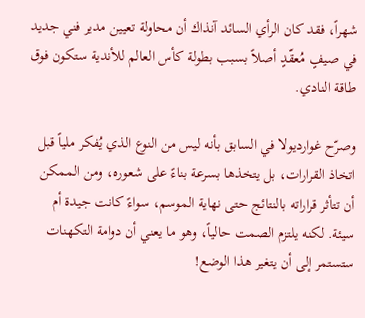شهراً، فقد كان الرأي السائد آنذاك أن محاولة تعيين مدير فني جديد في صيفٍ مُعقّدٍ أصلاً بسبب بطولة كأس العالم للأندية ستكون فوق طاقة النادي.

وصرّح غوارديولا في السابق بأنه ليس من النوع الذي يُفكر ملياً قبل اتخاذ القرارات، بل يتخذها بسرعة بناءً على شعوره، ومن الممكن أن تتأثر قراراته بالنتائج حتى نهاية الموسم، سواءً كانت جيدة أم سيئة. لكنه يلتزم الصمت حالياً، وهو ما يعني أن دوامة التكهنات ستستمر إلى أن يتغير هذا الوضع!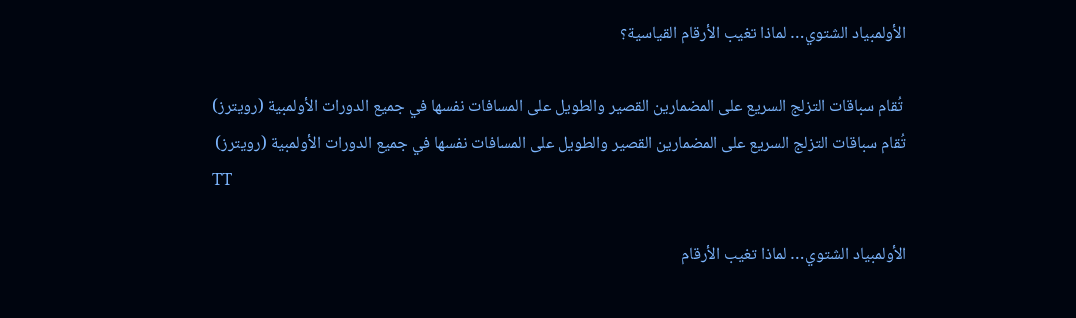الأولمبياد الشتوي… لماذا تغيب الأرقام القياسية؟

 تُقام سباقات التزلج السريع على المضمارين القصير والطويل على المسافات نفسها في جميع الدورات الأولمبية (رويترز)
تُقام سباقات التزلج السريع على المضمارين القصير والطويل على المسافات نفسها في جميع الدورات الأولمبية (رويترز)
TT

الأولمبياد الشتوي… لماذا تغيب الأرقام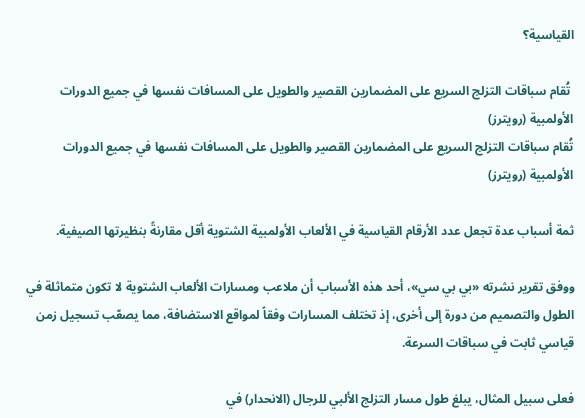القياسية؟

 تُقام سباقات التزلج السريع على المضمارين القصير والطويل على المسافات نفسها في جميع الدورات الأولمبية (رويترز)
تُقام سباقات التزلج السريع على المضمارين القصير والطويل على المسافات نفسها في جميع الدورات الأولمبية (رويترز)

ثمة أسباب عدة تجعل عدد الأرقام القياسية في الألعاب الأولمبية الشتوية أقل مقارنةً بنظيرتها الصيفية.

ووفق تقرير نشرته «بي بي سي»، أحد هذه الأسباب أن ملاعب ومسارات الألعاب الشتوية لا تكون متماثلة في الطول والتصميم من دورة إلى أخرى، إذ تختلف المسارات وفقاً لمواقع الاستضافة، مما يصعّب تسجيل زمن قياسي ثابت في سباقات السرعة.

فعلى سبيل المثال، يبلغ طول مسار التزلج الألبي للرجال (الانحدار) في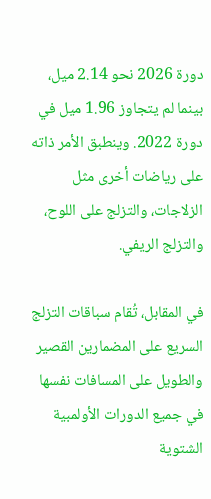دورة 2026 نحو 2.14 ميل، بينما لم يتجاوز 1.96 ميل في دورة 2022. وينطبق الأمر ذاته على رياضات أخرى مثل الزلاجات، والتزلج على اللوح، والتزلج الريفي.

في المقابل، تُقام سباقات التزلج السريع على المضمارين القصير والطويل على المسافات نفسها في جميع الدورات الأولمبية الشتوية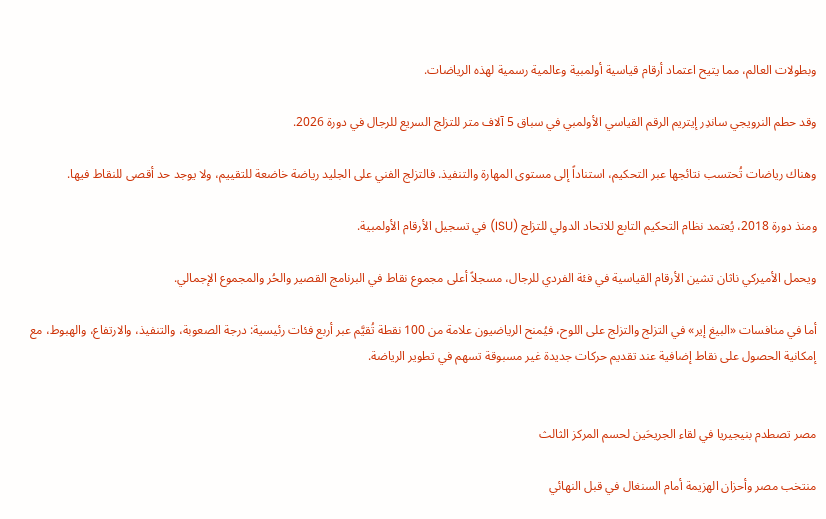وبطولات العالم، مما يتيح اعتماد أرقام قياسية أولمبية وعالمية رسمية لهذه الرياضات.

وقد حطم النرويجي ساندِر إيتريم الرقم القياسي الأولمبي في سباق 5 آلاف متر للتزلج السريع للرجال في دورة 2026.

وهناك رياضات تُحتسب نتائجها عبر التحكيم، استناداً إلى مستوى المهارة والتنفيذ. فالتزلج الفني على الجليد رياضة خاضعة للتقييم، ولا يوجد حد أقصى للنقاط فيها.

ومنذ دورة 2018، يُعتمد نظام التحكيم التابع للاتحاد الدولي للتزلج (ISU) في تسجيل الأرقام الأولمبية.

ويحمل الأميركي ناثان تشين الأرقام القياسية في فئة الفردي للرجال، مسجلاً أعلى مجموع نقاط في البرنامج القصير والحُر والمجموع الإجمالي.

أما في منافسات «البيغ إير» في التزلج والتزلج على اللوح، فيُمنح الرياضيون علامة من 100 نقطة تُقيَّم عبر أربع فئات رئيسية: درجة الصعوبة، والتنفيذ، والارتفاع، والهبوط، مع إمكانية الحصول على نقاط إضافية عند تقديم حركات جديدة غير مسبوقة تسهم في تطوير الرياضة.


مصر تصطدم بنيجيريا في لقاء الجريحَين لحسم المركز الثالث

منتخب مصر وأحزان الهزيمة أمام السنغال في قبل النهائي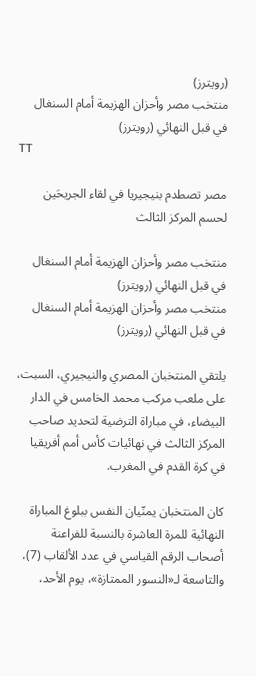(رويترز)
منتخب مصر وأحزان الهزيمة أمام السنغال في قبل النهائي (رويترز)
TT

مصر تصطدم بنيجيريا في لقاء الجريحَين لحسم المركز الثالث

منتخب مصر وأحزان الهزيمة أمام السنغال في قبل النهائي (رويترز)
منتخب مصر وأحزان الهزيمة أمام السنغال في قبل النهائي (رويترز)

يلتقي المنتخبان المصري والنيجيري، السبت، على ملعب مركب محمد الخامس في الدار البيضاء، في مباراة الترضية لتحديد صاحب المركز الثالث في نهائيات كأس أمم أفريقيا في كرة القدم في المغرب.

كان المنتخبان يمنّيان النفس ببلوغ المباراة النهائية للمرة العاشرة بالنسبة للفراعنة أصحاب الرقم القياسي في عدد الألقاب (7)، والتاسعة لـ«النسور الممتازة»، يوم الأحد،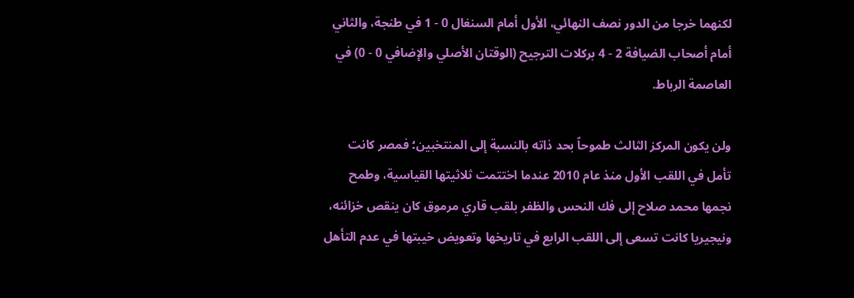لكنهما خرجا من الدور نصف النهائي، الأول أمام السنغال 0 - 1 في طنجة، والثاني أمام أصحاب الضيافة 2 - 4 بركلات الترجيح (الوقتان الأصلي والإضافي 0 - 0) في العاصمة الرباط.

ولن يكون المركز الثالث طموحاً بحد ذاته بالنسبة إلى المنتخبين؛ فمصر كانت تأمل في اللقب الأول منذ عام 2010 عندما اختتمت ثلاثيتها القياسية، وطمح نجمها محمد صلاح إلى فك النحس والظفر بلقب قاري مرموق كان ينقص خزائنه، ونيجيريا كانت تسعى إلى اللقب الرابع في تاريخها وتعويض خيبتها في عدم التأهل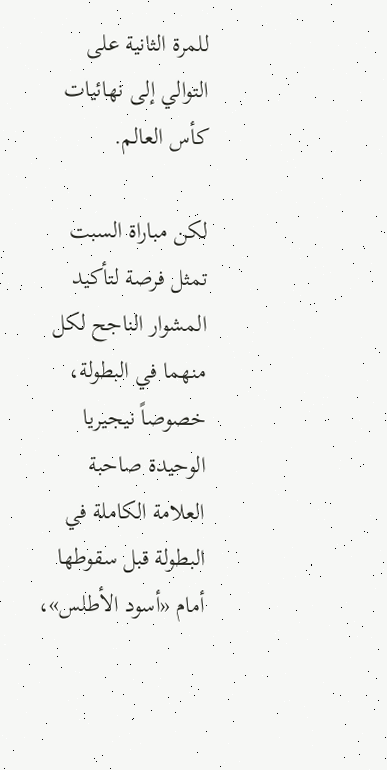للمرة الثانية على التوالي إلى نهائيات كأس العالم.

لكن مباراة السبت تمثل فرصة لتأكيد المشوار الناجح لكل منهما في البطولة، خصوصاً نيجيريا الوحيدة صاحبة العلامة الكاملة في البطولة قبل سقوطها أمام «أسود الأطلس»،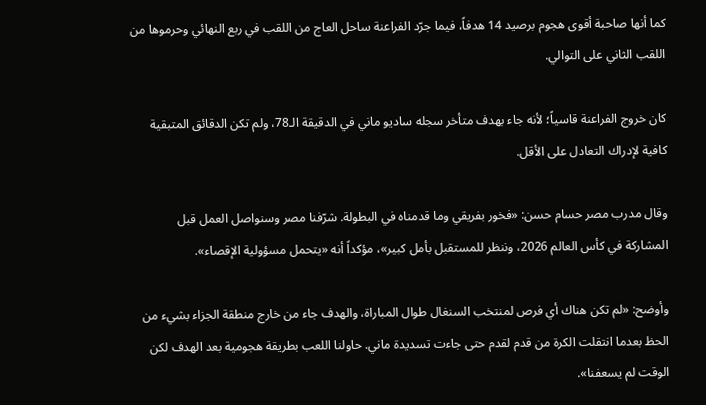كما أنها صاحبة أقوى هجوم برصيد 14 هدفاً، فيما جرّد الفراعنة ساحل العاج من اللقب في ربع النهائي وحرموها من اللقب الثاني على التوالي.

كان خروج الفراعنة قاسياً؛ لأنه جاء بهدف متأخر سجله ساديو ماني في الدقيقة الـ78، ولم تكن الدقائق المتبقية كافية لإدراك التعادل على الأقل.

وقال مدرب مصر حسام حسن: «فخور بفريقي وما قدمناه في البطولة. شرّفنا مصر وسنواصل العمل قبل المشاركة في كأس العالم 2026، وننظر للمستقبل بأمل كبير»، مؤكداً أنه «يتحمل مسؤولية الإقصاء».

وأوضح: «لم تكن هناك أي فرص لمنتخب السنغال طوال المباراة، والهدف جاء من خارج منطقة الجزاء بشيء من الحظ بعدما انتقلت الكرة من قدم لقدم حتى جاءت تسديدة ماني. حاولنا اللعب بطريقة هجومية بعد الهدف لكن الوقت لم يسعفنا».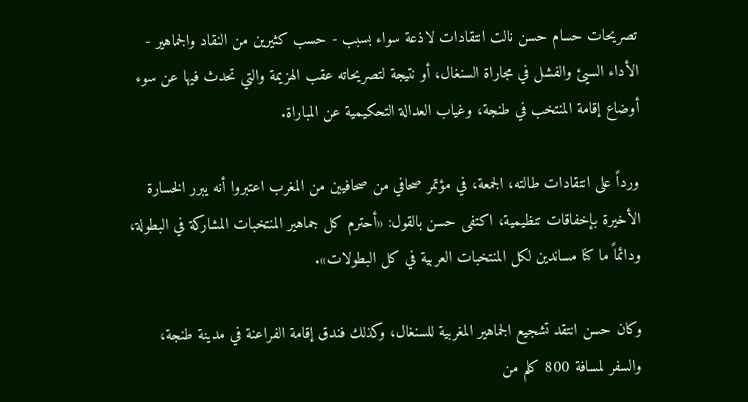تصريحات حسام حسن نالت انتقادات لاذعة سواء بسبب - حسب كثيرين من النقاد والجماهير - الأداء السيئ والفشل في مجاراة السنغال، أو نتيجة لتصريحاته عقب الهزيمة والتي تحدث فيها عن سوء أوضاع إقامة المنتخب في طنجة، وغياب العدالة التحكيمية عن المباراة.

ورداً على انتقادات طالته، الجمعة، في مؤتمر صحافي من صحافيين من المغرب اعتبروا أنه يبرر الخسارة الأخيرة بإخفاقات تنظيمية، اكتفى حسن بالقول: «أحترم كل جماهير المنتخبات المشاركة في البطولة، ودائماً ما كنا مساندين لكل المنتخبات العربية في كل البطولات».

وكان حسن انتقد تشجيع الجماهير المغربية للسنغال، وكذلك فندق إقامة الفراعنة في مدينة طنجة، والسفر لمسافة 800 كلم من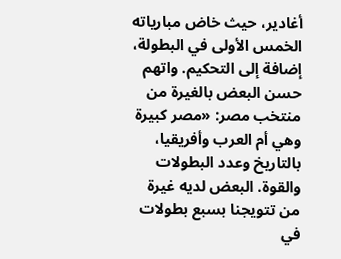أغادير، حيث خاض مبارياته الخمس الأولى في البطولة، إضافة إلى التحكيم. واتهم حسن البعض بالغيرة من منتخب مصر: «مصر كبيرة وهي أم العرب وأفريقيا، بالتاريخ وعدد البطولات والقوة. البعض لديه غيرة من تتويجنا بسبع بطولات في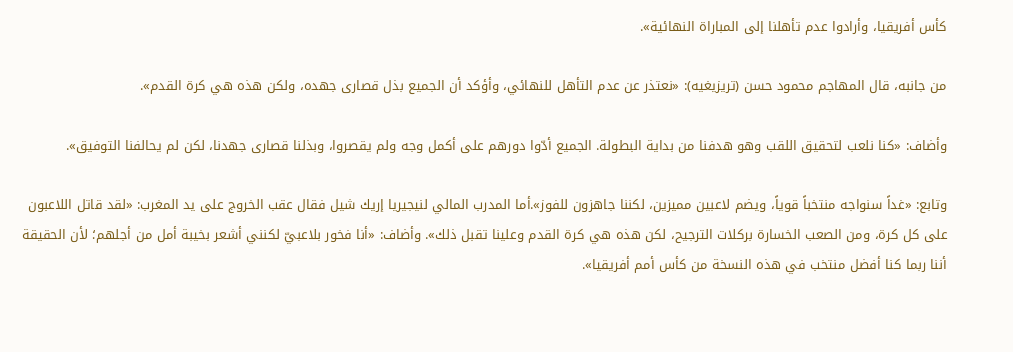كأس أفريقيا، وأرادوا عدم تأهلنا إلى المباراة النهائية».

من جانبه، قال المهاجم محمود حسن (تريزيغيه): «نعتذر عن عدم التأهل للنهائي، وأؤكد أن الجميع بذل قصارى جهده، ولكن هذه هي كرة القدم».

وأضاف: «كنا نلعب لتحقيق اللقب وهو هدفنا من بداية البطولة. الجميع أدّوا دورهم على أكمل وجه ولم يقصروا، وبذلنا قصارى جهدنا، لكن لم يحالفنا التوفيق».

وتابع: «غداً سنواجه منتخباً قوياً، ويضم لاعبين مميزين، لكننا جاهزون للفوز».أما المدرب المالي لنيجيريا إريك شيل فقال عقب الخروج على يد المغرب: «لقد قاتل اللاعبون على كل كرة، ومن الصعب الخسارة بركلات الترجيح، لكن هذه هي كرة القدم وعلينا تقبل ذلك». وأضاف: «أنا فخور بلاعبيّ لكنني أشعر بخيبة أمل من أجلهم؛ لأن الحقيقة أننا ربما كنا أفضل منتخب في هذه النسخة من كأس أمم أفريقيا».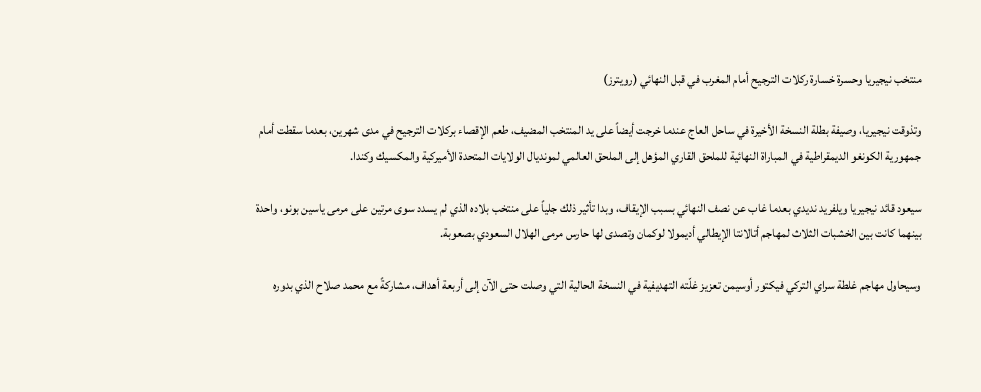منتخب نيجيريا وحسرة خسارة ركلات الترجيح أمام المغرب في قبل النهائي (رويترز)

وتذوقت نيجيريا، وصيفة بطلة النسخة الأخيرة في ساحل العاج عندما خرجت أيضاً على يد المنتخب المضيف، طعم الإقصاء بركلات الترجيح في مدى شهرين، بعدما سقطت أمام جمهورية الكونغو الديمقراطية في المباراة النهائية للملحق القاري المؤهل إلى الملحق العالمي لمونديال الولايات المتحدة الأميركية والمكسيك وكندا.

سيعود قائد نيجيريا ويلفريد نديدي بعدما غاب عن نصف النهائي بسبب الإيقاف، وبدا تأثير ذلك جلياً على منتخب بلاده الذي لم يسدد سوى مرتين على مرمى ياسين بونو، واحدة بينهما كانت بين الخشبات الثلاث لمهاجم أتالانتا الإيطالي أديمولا لوكمان وتصدى لها حارس مرمى الهلال السعودي بصعوبة.

وسيحاول مهاجم غلطة سراي التركي فيكتور أوسيمن تعزيز غلّته التهديفية في النسخة الحالية التي وصلت حتى الآن إلى أربعة أهداف، مشاركةً مع محمد صلاح الذي بدوره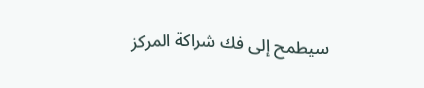سيطمح إلى فك شراكة المركز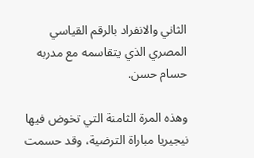الثاني والانفراد بالرقم القياسي المصري الذي يتقاسمه مع مدربه حسام حسن.

وهذه المرة الثامنة التي تخوض فيها نيجيريا مباراة الترضية، وقد حسمت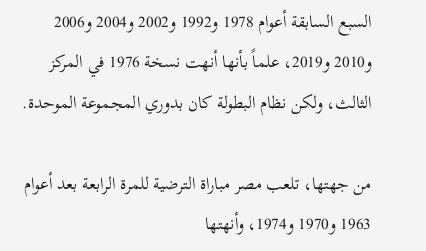السبع السابقة أعوام 1978 و1992 و2002 و2004 و2006 و2010 و2019، علماً بأنها أنهت نسخة 1976 في المركز الثالث، ولكن نظام البطولة كان بدوري المجموعة الموحدة.

من جهتها، تلعب مصر مباراة الترضية للمرة الرابعة بعد أعوام 1963 و1970 و1974، وأنهتها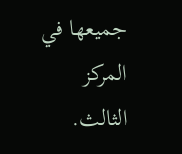جميعها في المركز الثالث.